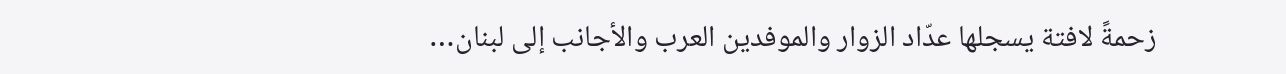زحمةً لافتة يسجلها عدّاد الزوار والموفدين العرب والأجانب إلى لبنان…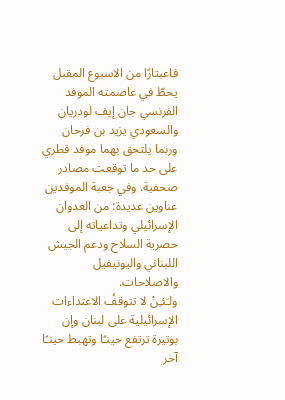فاعبتارًا من الاسبوع المقبل يحطّ في عاصمته الموفد الفرنسي جان إيف لودريان والسعودي يزيد بن فرحان وربما يلتحق بهما موفد قطري على حد ما توقعت مصادر صحفية. وفي جعبة الموفدين عناوين عديدة: من العدوان الإسرائيلي وتداعياته إلى حصرية السلاح ودعم الجيش اللبناني واليونيفيل والاصلاحات.
ولـَئـِنْ لا تتوقفُ الاعتداءات الإسرائيلية على لبنان وإن بوتيرة ترتفع حينـًا وتهبط حينـًا آخر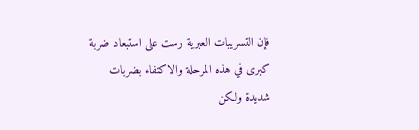فإن التسريبات العبرية رست على استبعاد ضربة كبرى في هذه المرحلة والاكتفاء بضربات شديدة ولكن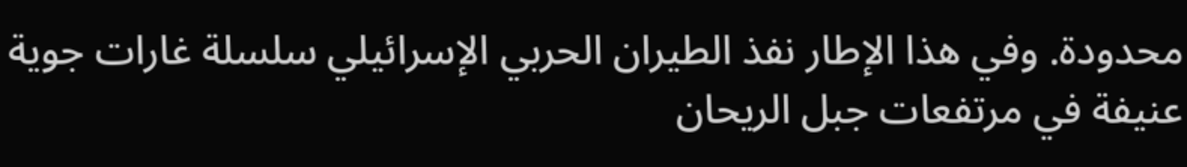محدودة. وفي هذا الإطار نفذ الطيران الحربي الإسرائيلي سلسلة غارات جوية عنيفة في مرتفعات جبل الريحان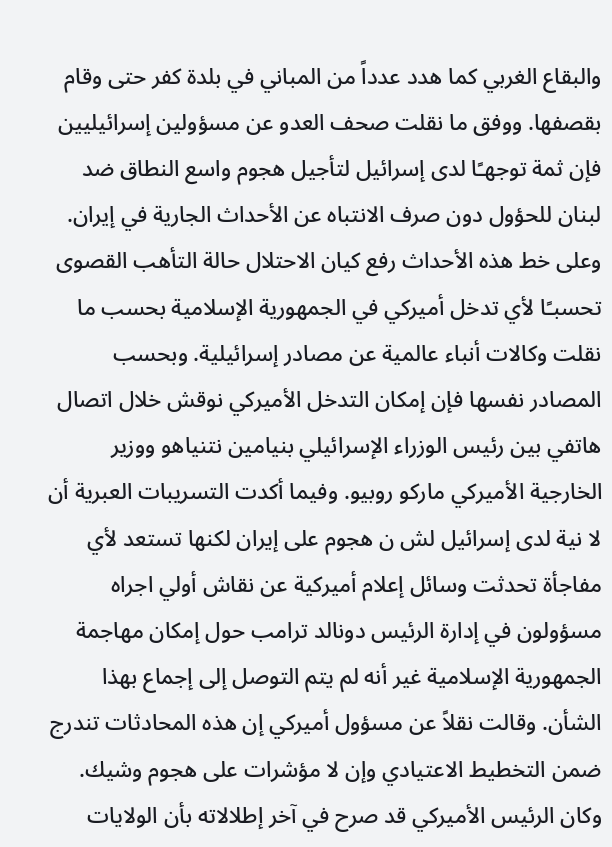والبقاع الغربي كما هدد عدداً من المباني في بلدة كفر حتى وقام بقصفها. ووفق ما نقلت صحف العدو عن مسؤولين إسرائيليين فإن ثمة توجهـًا لدى إسرائيل لتأجيل هجوم واسع النطاق ضد لبنان للحؤول دون صرف الانتباه عن الأحداث الجارية في إيران. وعلى خط هذه الأحداث رفع كيان الاحتلال حالة التأهب القصوى تحسبـًا لأي تدخل أميركي في الجمهورية الإسلامية بحسب ما نقلت وكالات أنباء عالمية عن مصادر إسرائيلية. وبحسب المصادر نفسها فإن إمكان التدخل الأميركي نوقش خلال اتصال هاتفي بين رئيس الوزراء الإسرائيلي بنيامين نتنياهو ووزير الخارجية الأميركي ماركو روبيو. وفيما أكدت التسريبات العبرية أن لا نية لدى إسرائيل لش ن هجوم على إيران لكنها تستعد لأي مفاجأة تحدثت وسائل إعلام أميركية عن نقاش أولي اجراه مسؤولون في إدارة الرئيس دونالد ترامب حول إمكان مهاجمة الجمهورية الإسلامية غير أنه لم يتم التوصل إلى إجماع بهذا الشأن. وقالت نقلاً عن مسؤول أميركي إن هذه المحادثات تندرج ضمن التخطيط الاعتيادي وإن لا مؤشرات على هجوم وشيك. وكان الرئيس الأميركي قد صرح في آخر إطلالاته بأن الولايات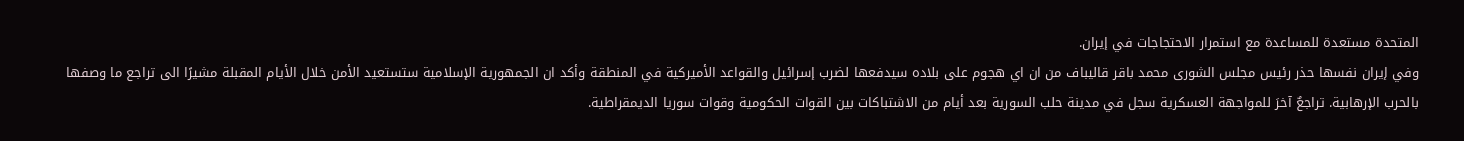المتحدة مستعدة للمساعدة مع استمرار الاحتجاجات في إيران.
وفي إيران نفسها حذر رئيس مجلس الشورى محمد باقر قاليباف من ان اي هجوم على بلاده سيدفعها لضرب إسرائيل والقواعد الأميركية في المنطقة وأكد ان الجمهورية الإسلامية ستستعيد الأمن خلال الأيام المقبلة مشيرًا الى تراجع ما وصفها بالحرب الإرهابية. تراجعٌ آخرَ للمواجهة العسكرية سجل في مدينة حلب السورية بعد أيام من الاشتباكات بين القوات الحكومية وقوات سوريا الديمقراطية.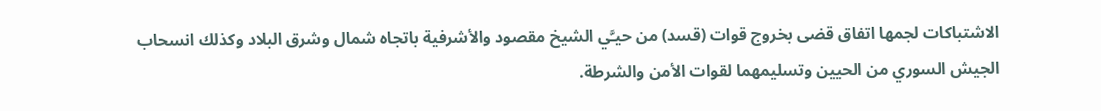الاشتباكات لجمها اتفاق قضى بخروج قوات (قسد) من حيـَّي الشيخ مقصود والأشرفية باتجاه شمال وشرق البلاد وكذلك انسحاب الجيش السوري من الحيين وتسليمهما لقوات الأمن والشرطة.